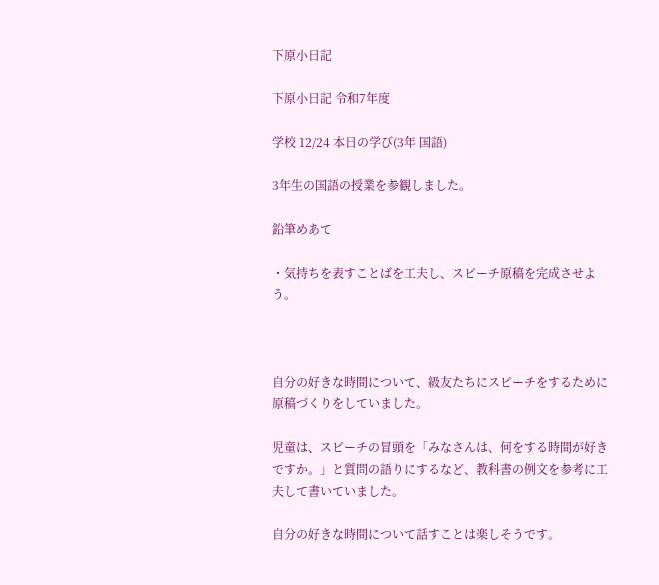下原小日記

下原小日記 令和7年度

学校 12/24 本日の学び(3年 国語)

3年生の国語の授業を参観しました。

鉛筆めあて

・気持ちを表すことばを工夫し、スピーチ原稿を完成させよう。



自分の好きな時間について、級友たちにスピーチをするために原稿づくりをしていました。

児童は、スピーチの冒頭を「みなさんは、何をする時間が好きですか。」と質問の語りにするなど、教科書の例文を参考に工夫して書いていました。

自分の好きな時間について話すことは楽しそうです。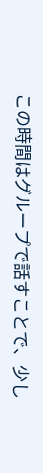この時間はグループで話すことで、少し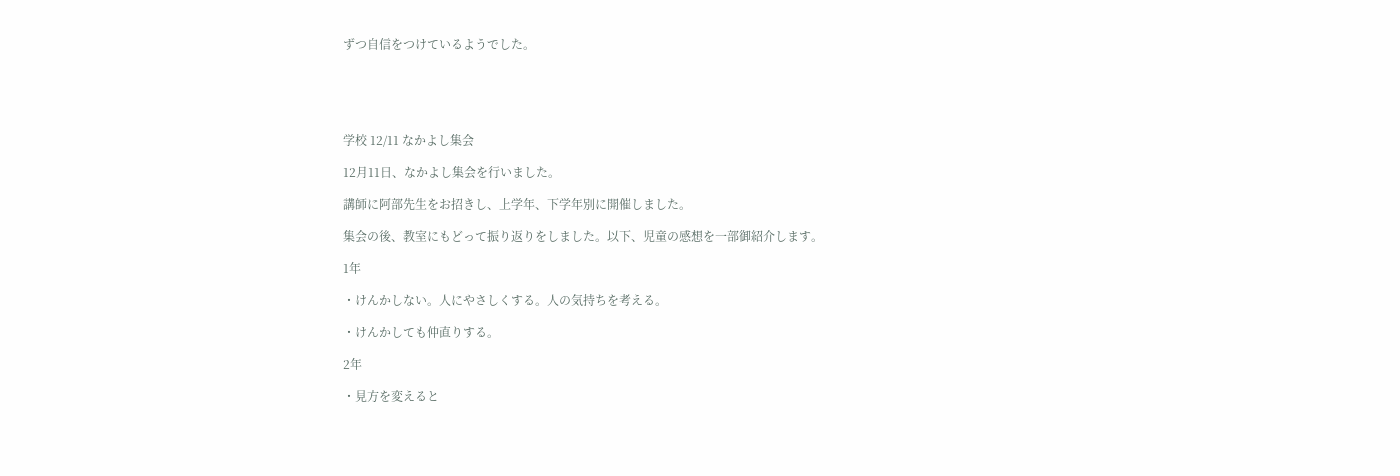ずつ自信をつけているようでした。





学校 12/11 なかよし集会

12月11日、なかよし集会を行いました。

講師に阿部先生をお招きし、上学年、下学年別に開催しました。

集会の後、教室にもどって振り返りをしました。以下、児童の感想を一部御紹介します。

1年

・けんかしない。人にやさしくする。人の気持ちを考える。

・けんかしても仲直りする。

2年

・見方を変えると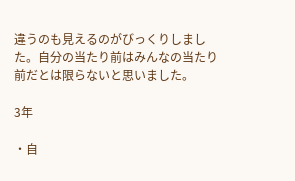違うのも見えるのがびっくりしました。自分の当たり前はみんなの当たり前だとは限らないと思いました。

3年

・自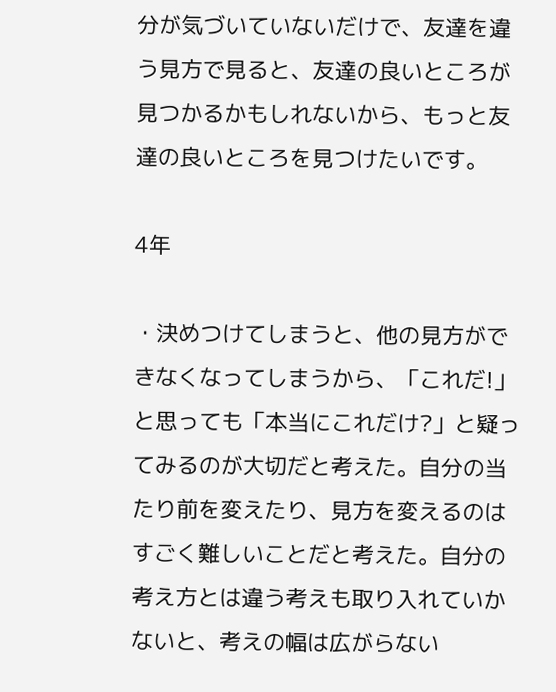分が気づいていないだけで、友達を違う見方で見ると、友達の良いところが見つかるかもしれないから、もっと友達の良いところを見つけたいです。

4年

・決めつけてしまうと、他の見方ができなくなってしまうから、「これだ!」と思っても「本当にこれだけ?」と疑ってみるのが大切だと考えた。自分の当たり前を変えたり、見方を変えるのはすごく難しいことだと考えた。自分の考え方とは違う考えも取り入れていかないと、考えの幅は広がらない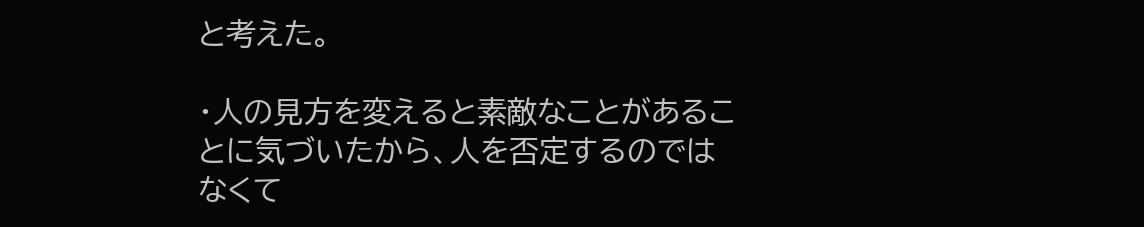と考えた。

・人の見方を変えると素敵なことがあることに気づいたから、人を否定するのではなくて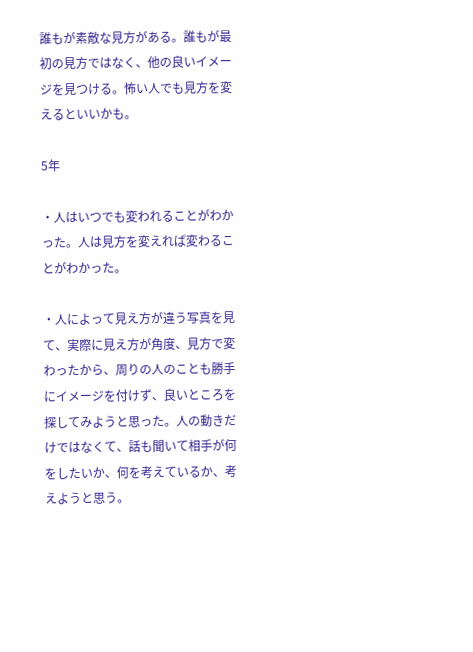誰もが素敵な見方がある。誰もが最初の見方ではなく、他の良いイメージを見つける。怖い人でも見方を変えるといいかも。

5年

・人はいつでも変われることがわかった。人は見方を変えれば変わることがわかった。

・人によって見え方が違う写真を見て、実際に見え方が角度、見方で変わったから、周りの人のことも勝手にイメージを付けず、良いところを探してみようと思った。人の動きだけではなくて、話も聞いて相手が何をしたいか、何を考えているか、考えようと思う。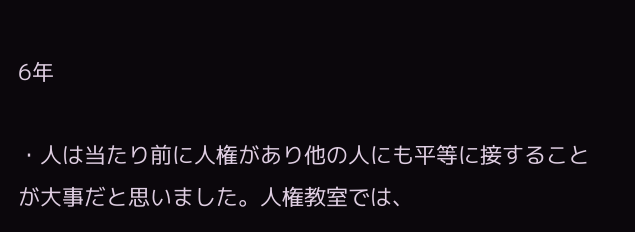6年

・人は当たり前に人権があり他の人にも平等に接することが大事だと思いました。人権教室では、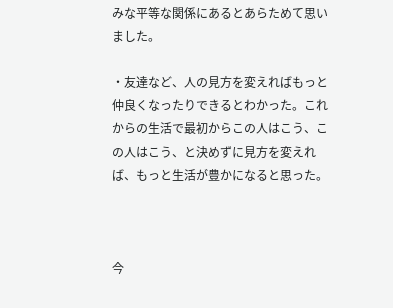みな平等な関係にあるとあらためて思いました。

・友達など、人の見方を変えればもっと仲良くなったりできるとわかった。これからの生活で最初からこの人はこう、この人はこう、と決めずに見方を変えれば、もっと生活が豊かになると思った。



今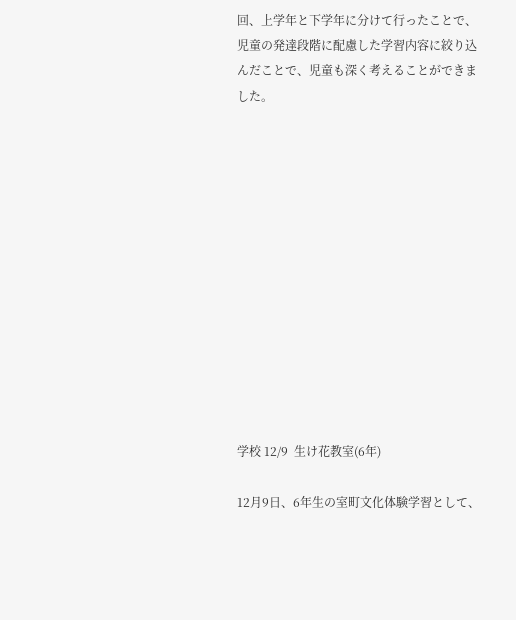回、上学年と下学年に分けて行ったことで、児童の発達段階に配慮した学習内容に絞り込んだことで、児童も深く考えることができました。













学校 12/9  生け花教室(6年)

12月9日、6年生の室町文化体験学習として、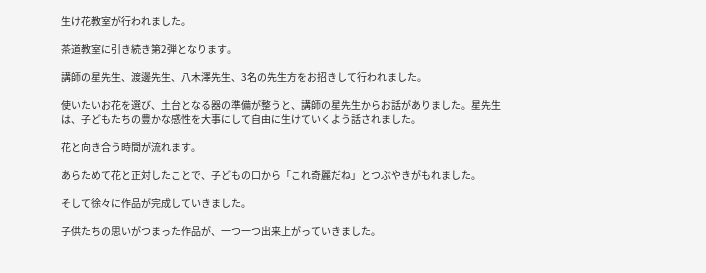生け花教室が行われました。

茶道教室に引き続き第2弾となります。

講師の星先生、渡邊先生、八木澤先生、3名の先生方をお招きして行われました。

使いたいお花を選び、土台となる器の準備が整うと、講師の星先生からお話がありました。星先生は、子どもたちの豊かな感性を大事にして自由に生けていくよう話されました。

花と向き合う時間が流れます。

あらためて花と正対したことで、子どもの口から「これ奇麗だね」とつぶやきがもれました。

そして徐々に作品が完成していきました。

子供たちの思いがつまった作品が、一つ一つ出来上がっていきました。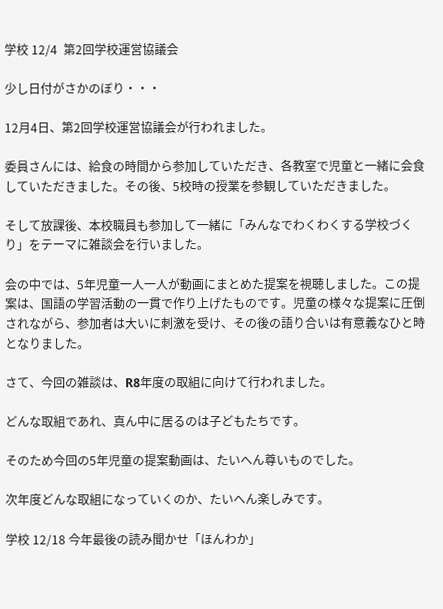学校 12/4  第2回学校運営協議会

少し日付がさかのぼり・・・

12月4日、第2回学校運営協議会が行われました。

委員さんには、給食の時間から参加していただき、各教室で児童と一緒に会食していただきました。その後、5校時の授業を参観していただきました。

そして放課後、本校職員も参加して一緒に「みんなでわくわくする学校づくり」をテーマに雑談会を行いました。

会の中では、5年児童一人一人が動画にまとめた提案を視聴しました。この提案は、国語の学習活動の一貫で作り上げたものです。児童の様々な提案に圧倒されながら、参加者は大いに刺激を受け、その後の語り合いは有意義なひと時となりました。

さて、今回の雑談は、R8年度の取組に向けて行われました。

どんな取組であれ、真ん中に居るのは子どもたちです。

そのため今回の5年児童の提案動画は、たいへん尊いものでした。

次年度どんな取組になっていくのか、たいへん楽しみです。

学校 12/18 今年最後の読み聞かせ「ほんわか」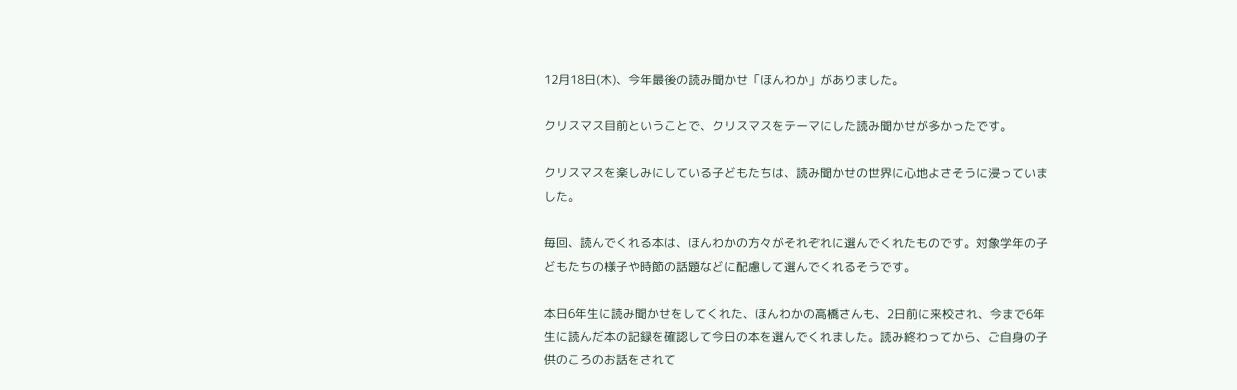12月18日(木)、今年最後の読み聞かせ「ほんわか」がありました。

クリスマス目前ということで、クリスマスをテーマにした読み聞かせが多かったです。

クリスマスを楽しみにしている子どもたちは、読み聞かせの世界に心地よさそうに浸っていました。

毎回、読んでくれる本は、ほんわかの方々がそれぞれに選んでくれたものです。対象学年の子どもたちの様子や時節の話題などに配慮して選んでくれるそうです。

本日6年生に読み聞かせをしてくれた、ほんわかの高橋さんも、2日前に来校され、今まで6年生に読んだ本の記録を確認して今日の本を選んでくれました。読み終わってから、ご自身の子供のころのお話をされて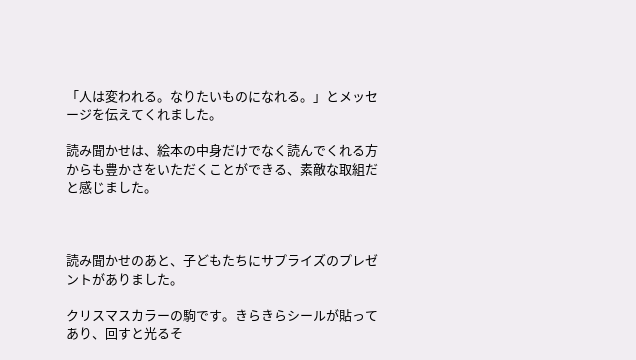「人は変われる。なりたいものになれる。」とメッセージを伝えてくれました。

読み聞かせは、絵本の中身だけでなく読んでくれる方からも豊かさをいただくことができる、素敵な取組だと感じました。



読み聞かせのあと、子どもたちにサプライズのプレゼントがありました。

クリスマスカラーの駒です。きらきらシールが貼ってあり、回すと光るそ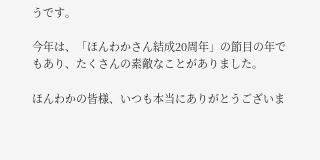うです。

今年は、「ほんわかさん結成20周年」の節目の年でもあり、たくさんの素敵なことがありました。

ほんわかの皆様、いつも本当にありがとうございま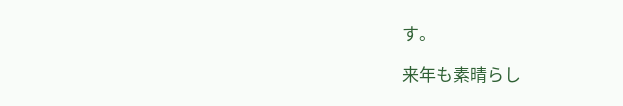す。

来年も素晴らし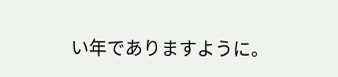い年でありますように。